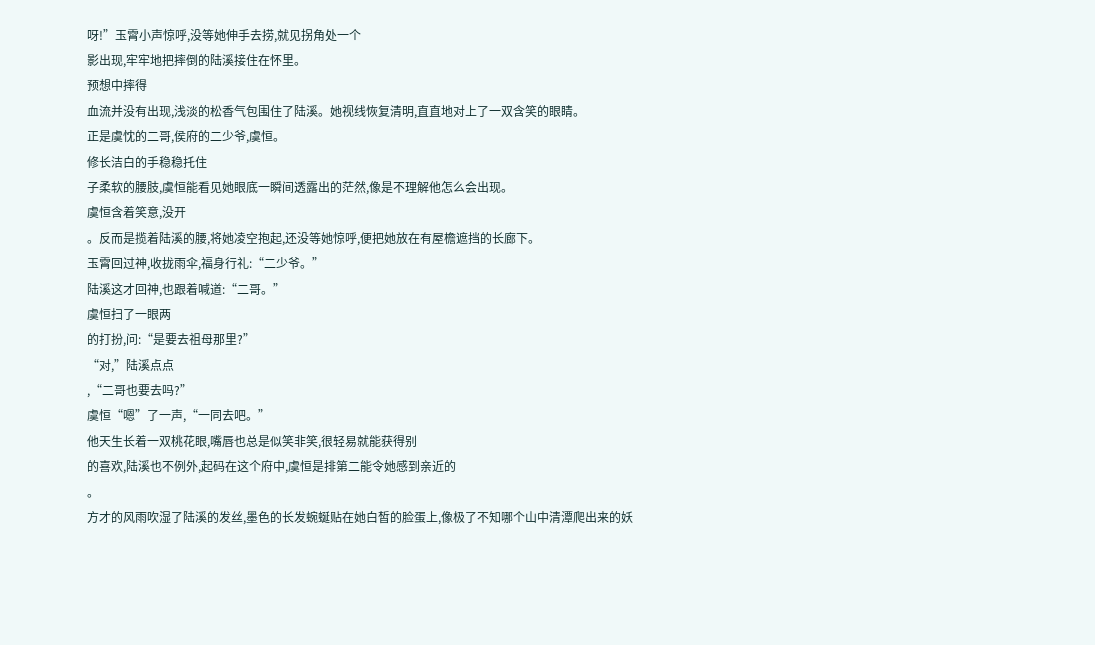呀!”玉霄小声惊呼,没等她伸手去捞,就见拐角处一个
影出现,牢牢地把摔倒的陆溪接住在怀里。
预想中摔得
血流并没有出现,浅淡的松香气包围住了陆溪。她视线恢复清明,直直地对上了一双含笑的眼睛。
正是虞忱的二哥,侯府的二少爷,虞恒。
修长洁白的手稳稳托住
子柔软的腰肢,虞恒能看见她眼底一瞬间透露出的茫然,像是不理解他怎么会出现。
虞恒含着笑意,没开
。反而是揽着陆溪的腰,将她凌空抱起,还没等她惊呼,便把她放在有屋檐遮挡的长廊下。
玉霄回过神,收拢雨伞,福身行礼:“二少爷。”
陆溪这才回神,也跟着喊道:“二哥。”
虞恒扫了一眼两
的打扮,问:“是要去祖母那里?”
“对,”陆溪点点
,“二哥也要去吗?”
虞恒“嗯”了一声,“一同去吧。”
他天生长着一双桃花眼,嘴唇也总是似笑非笑,很轻易就能获得别
的喜欢,陆溪也不例外,起码在这个府中,虞恒是排第二能令她感到亲近的
。
方才的风雨吹湿了陆溪的发丝,墨色的长发蜿蜒贴在她白皙的脸蛋上,像极了不知哪个山中清潭爬出来的妖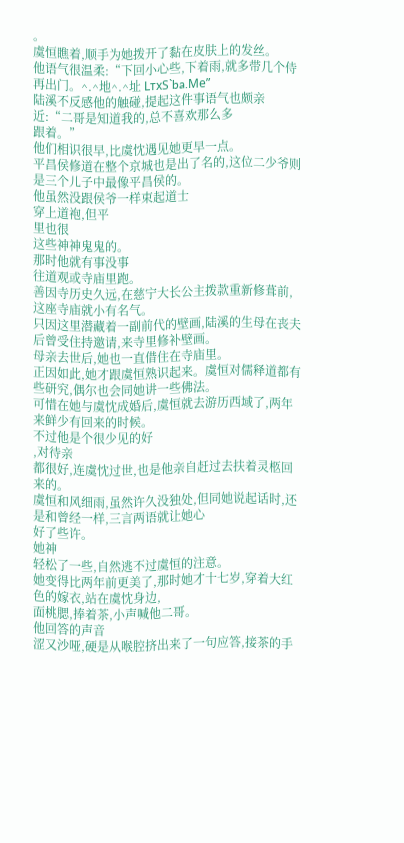。
虞恒瞧着,顺手为她拨开了黏在皮肤上的发丝。
他语气很温柔:“下回小心些,下着雨,就多带几个侍
再出门。^.^地^.^址 LтxS`ba.Мe”
陆溪不反感他的触碰,提起这件事语气也颇亲近:“二哥是知道我的,总不喜欢那么多
跟着。”
他们相识很早,比虞忱遇见她更早一点。
平昌侯修道在整个京城也是出了名的,这位二少爷则是三个儿子中最像平昌侯的。
他虽然没跟侯爷一样束起道士
穿上道袍,但平
里也很
这些神神鬼鬼的。
那时他就有事没事
往道观或寺庙里跑。
善因寺历史久远,在慈宁大长公主拨款重新修葺前,这座寺庙就小有名气。
只因这里潜藏着一副前代的壁画,陆溪的生母在丧夫后曾受住持邀请,来寺里修补壁画。
母亲去世后,她也一直借住在寺庙里。
正因如此,她才跟虞恒熟识起来。虞恒对儒释道都有些研究,偶尔也会同她讲一些佛法。
可惜在她与虞忱成婚后,虞恒就去游历西域了,两年来鲜少有回来的时候。
不过他是个很少见的好
,对待亲
都很好,连虞忱过世,也是他亲自赶过去扶着灵柩回来的。
虞恒和风细雨,虽然许久没独处,但同她说起话时,还是和曾经一样,三言两语就让她心
好了些许。
她神
轻松了一些,自然逃不过虞恒的注意。
她变得比两年前更美了,那时她才十七岁,穿着大红色的嫁衣,站在虞忱身边,
面桃腮,捧着茶,小声喊他二哥。
他回答的声音
涩又沙哑,硬是从喉腔挤出来了一句应答,接茶的手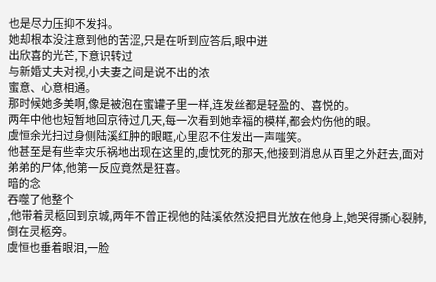也是尽力压抑不发抖。
她却根本没注意到他的苦涩,只是在听到应答后,眼中迸
出欣喜的光芒,下意识转过
与新婚丈夫对视,小夫妻之间是说不出的浓
蜜意、心意相通。
那时候她多美啊,像是被泡在蜜罐子里一样,连发丝都是轻盈的、喜悦的。
两年中他也短暂地回京待过几天,每一次看到她幸福的模样,都会灼伤他的眼。
虞恒余光扫过身侧陆溪红肿的眼眶,心里忍不住发出一声嗤笑。
他甚至是有些幸灾乐祸地出现在这里的,虞忱死的那天,他接到消息从百里之外赶去,面对弟弟的尸体,他第一反应竟然是狂喜。
暗的念
吞噬了他整个
,他带着灵柩回到京城,两年不曾正视他的陆溪依然没把目光放在他身上,她哭得撕心裂肺,倒在灵柩旁。
虞恒也垂着眼泪,一脸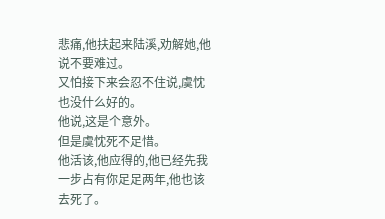悲痛,他扶起来陆溪,劝解她,他说不要难过。
又怕接下来会忍不住说,虞忱也没什么好的。
他说,这是个意外。
但是虞忱死不足惜。
他活该,他应得的,他已经先我一步占有你足足两年,他也该去死了。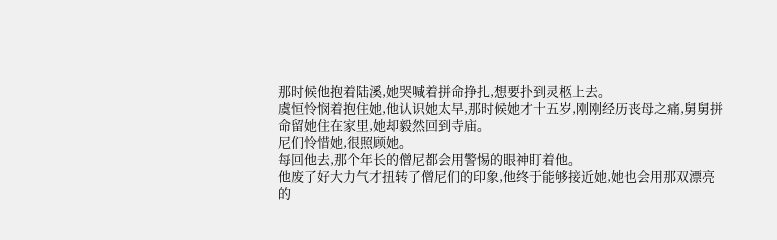那时候他抱着陆溪,她哭喊着拼命挣扎,想要扑到灵柩上去。
虞恒怜悯着抱住她,他认识她太早,那时候她才十五岁,刚刚经历丧母之痛,舅舅拼命留她住在家里,她却毅然回到寺庙。
尼们怜惜她,很照顾她。
每回他去,那个年长的僧尼都会用警惕的眼神盯着他。
他废了好大力气才扭转了僧尼们的印象,他终于能够接近她,她也会用那双漂亮的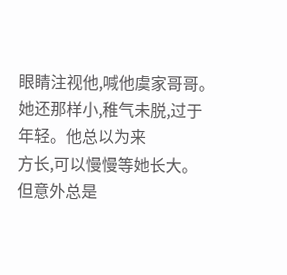眼睛注视他,喊他虞家哥哥。
她还那样小,稚气未脱,过于年轻。他总以为来
方长,可以慢慢等她长大。
但意外总是